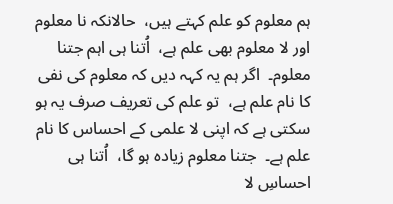ہم معلوم کو علم کہتے ہیں،  حالانکہ نا معلوم اور لا معلوم بھی علم ہے،  اُتنا ہی اہم جتنا معلوم۔  اگر ہم یہ کہہ دیں کہ معلوم کی نفی کا نام علم ہے،  تو علم کی تعریف صرف یہ ہو سکتی ہے کہ اپنی لا علمی کے احساس کا نام علم ہے۔  جتنا معلوم زیادہ ہو گا،  اُتنا ہی احساسِ لا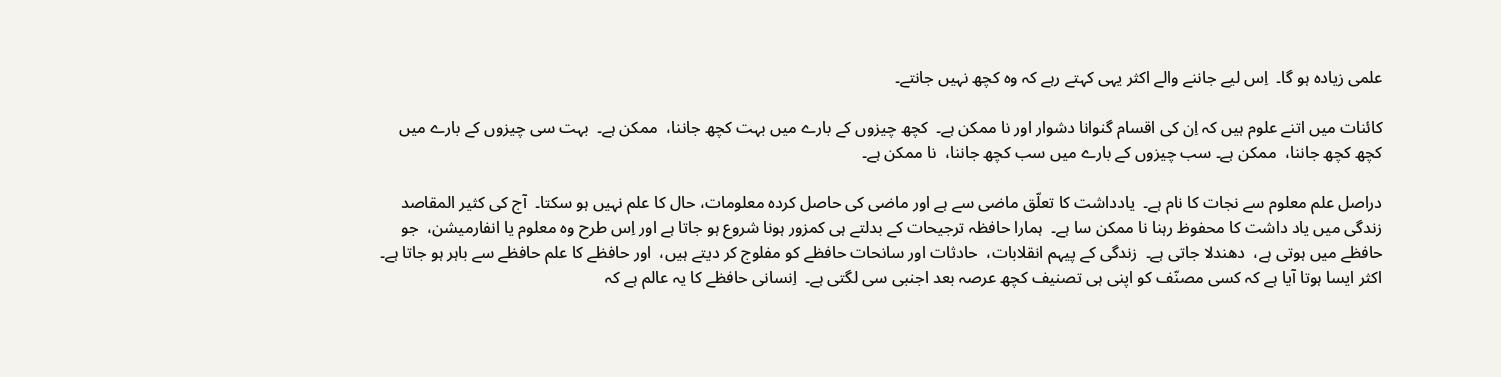علمی زیادہ ہو گا۔  اِس لیے جاننے والے اکثر یہی کہتے رہے کہ وہ کچھ نہیں جانتے۔

کائنات میں اتنے علوم ہیں کہ اِن کی اقسام گنوانا دشوار اور نا ممکن ہے۔  کچھ چیزوں کے بارے میں بہت کچھ جاننا،  ممکن ہے۔  بہت سی چیزوں کے بارے میں کچھ کچھ جاننا،  ممکن ہے۔ سب چیزوں کے بارے میں سب کچھ جاننا،  نا ممکن ہے۔

دراصل علم معلوم سے نجات کا نام ہے۔  یادداشت کا تعلّق ماضی سے ہے اور ماضی کی حاصل کردہ معلومات، حال کا علم نہیں ہو سکتا۔  آج کی کثیر المقاصد زندگی میں یاد داشت کا محفوظ رہنا نا ممکن سا ہے۔  ہمارا حافظہ ترجیحات کے بدلتے ہی کمزور ہونا شروع ہو جاتا ہے اور اِس طرح وہ معلوم یا انفارمیشن،  جو حافظے میں ہوتی ہے،  دھندلا جاتی ہے۔  زندگی کے پیہم انقلابات،  حادثات اور سانحات حافظے کو مفلوج کر دیتے ہیں،  اور حافظے کا علم حافظے سے باہر ہو جاتا ہے۔ اکثر ایسا ہوتا آیا ہے کہ کسی مصنّف کو اپنی ہی تصنیف کچھ عرصہ بعد اجنبی سی لگتی ہے۔  اِنسانی حافظے کا یہ عالم ہے کہ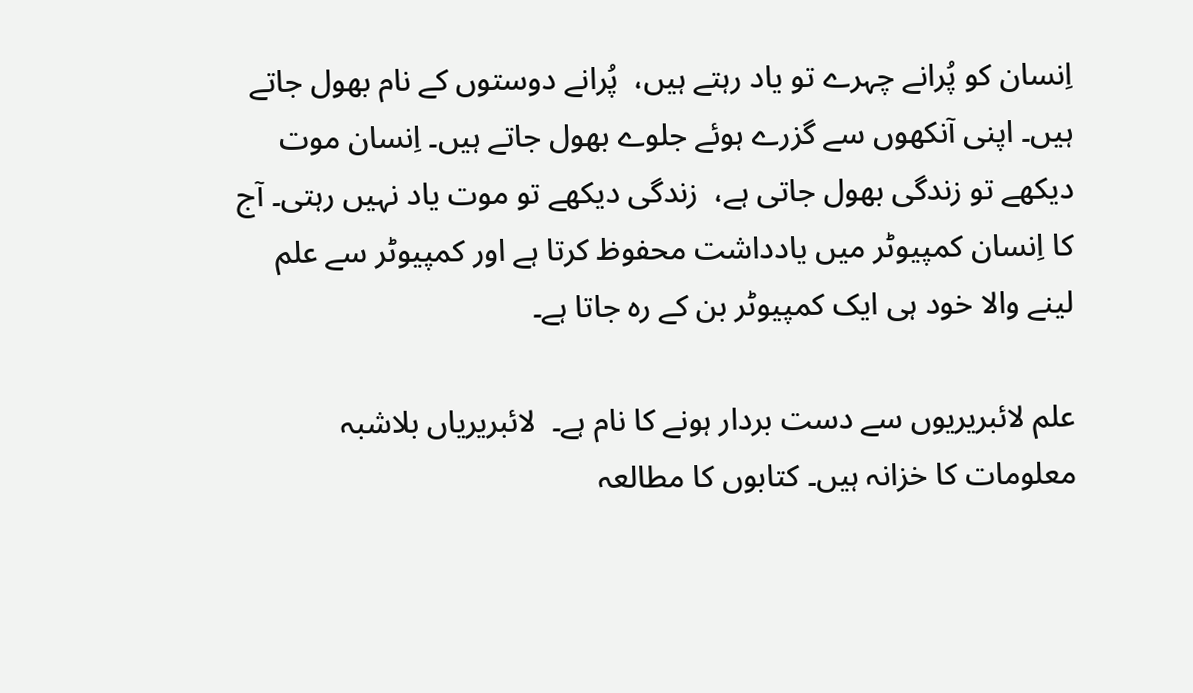اِنسان کو پُرانے چہرے تو یاد رہتے ہیں،  پُرانے دوستوں کے نام بھول جاتے ہیں۔ اپنی آنکھوں سے گزرے ہوئے جلوے بھول جاتے ہیں۔ اِنسان موت دیکھے تو زندگی بھول جاتی ہے،  زندگی دیکھے تو موت یاد نہیں رہتی۔ آج کا اِنسان کمپیوٹر میں یادداشت محفوظ کرتا ہے اور کمپیوٹر سے علم لینے والا خود ہی ایک کمپیوٹر بن کے رہ جاتا ہے۔

علم لائبریریوں سے دست بردار ہونے کا نام ہے۔  لائبریریاں بلاشبہ معلومات کا خزانہ ہیں۔ کتابوں کا مطالعہ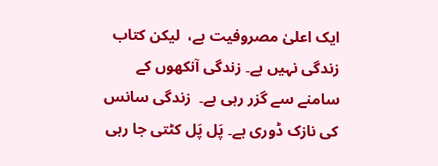ایک اعلیٰ مصروفیت ہے،  لیکن کتاب زندگی نہیں ہے۔ زندگی آنکھوں کے سامنے سے گزر رہی ہے۔  زندگی سانس کی نازک ڈوری ہے۔ پَل پَل کٹتی جا رہی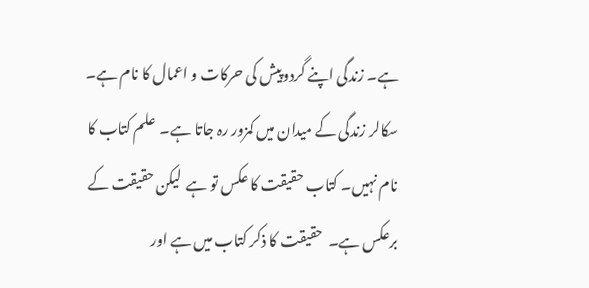ہے۔ زندگی اپنے گردوپیش کی حرکات و اعمال کا نام ہے۔  سکالر زندگی کے میدان میں کمزور رہ جاتا ہے۔  علم کتاب کا نام نہیں۔ کتاب حقیقت کا عکس تو ہے  لیکن حقیقت کے برعکس ہے۔  حقیقت کا ذکر کتاب میں ہے اور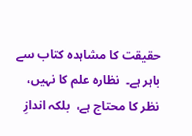حقیقت کا مشاہدہ کتاب سے باہر ہے۔  نظارہ علم کا نہیں،  نظر کا محتاج ہے،  بلکہ اندازِ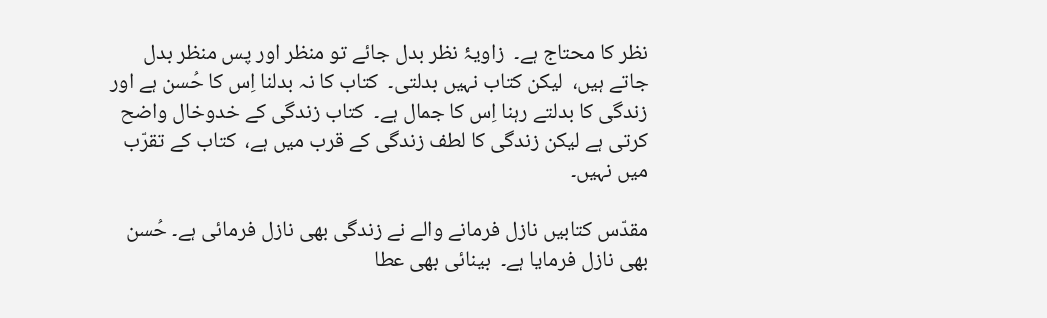نظر کا محتاج ہے۔  زاویۂ نظر بدل جائے تو منظر اور پس منظر بدل جاتے ہیں،  لیکن کتاب نہیں بدلتی۔  کتاب کا نہ بدلنا اِس کا حُسن ہے اور زندگی کا بدلتے رہنا اِس کا جمال ہے۔  کتاب زندگی کے خدوخال واضح کرتی ہے لیکن زندگی کا لطف زندگی کے قرب میں ہے،  کتاب کے تقرّب میں نہیں۔

مقدّس کتابیں نازل فرمانے والے نے زندگی بھی نازل فرمائی ہے۔ حُسن بھی نازل فرمایا ہے۔  بینائی بھی عطا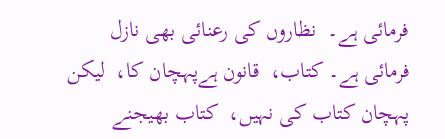فرمائی ہے۔  نظاروں کی رعنائی بھی نازل فرمائی ہے۔ کتاب،  قانون ہےپہچان کا،  لیکن پہچان کتاب کی نہیں،  کتاب بھیجنے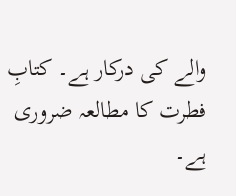والے کی درکار ہے۔ کتابِ فطرت کا مطالعہ ضروری ہے۔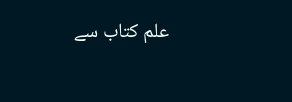علم کتاب سے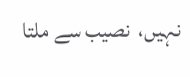نہیں،  نصیب سے ملتا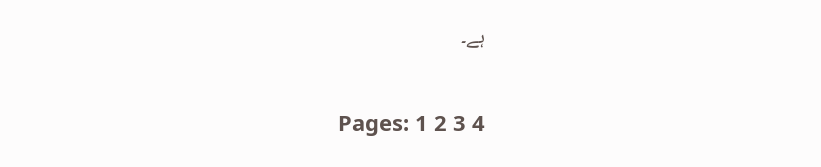ہے۔

Pages: 1 2 3 4